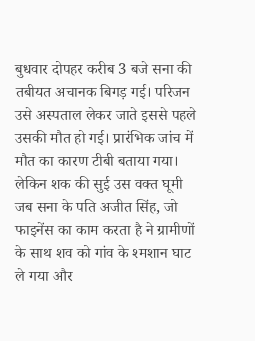बुधवार दोपहर करीब 3 बजे सना की तबीयत अचानक बिगड़ गई। परिजन उसे अस्पताल लेकर जाते इससे पहले उसकी मौत हो गई। प्रारंभिक जांच में मौत का कारण टीबी बताया गया। लेकिन शक की सुई उस वक्त घूमी जब सना के पति अजीत सिंह, जो फाइनेंस का काम करता है ने ग्रामीणों के साथ शव को गांव के श्मशान घाट ले गया और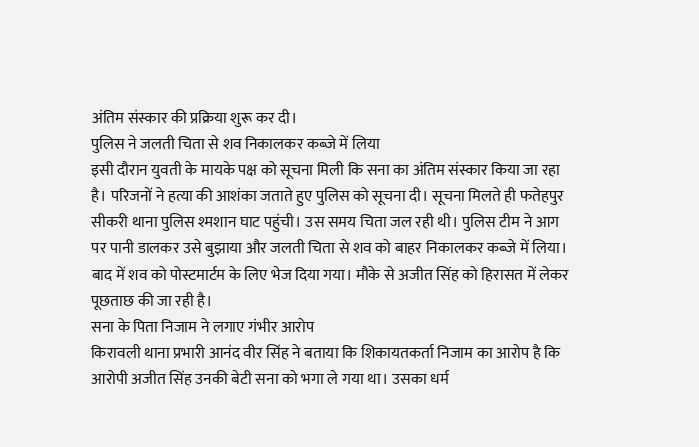अंतिम संस्कार की प्रक्रिया शुरू कर दी।
पुलिस ने जलती चिता से शव निकालकर कब्जे में लिया
इसी दौरान युवती के मायके पक्ष को सूचना मिली कि सना का अंतिम संस्कार किया जा रहा है। परिजनों ने हत्या की आशंका जताते हुए पुलिस को सूचना दी। सूचना मिलते ही फतेहपुर सीकरी थाना पुलिस श्मशान घाट पहुंची। उस समय चिता जल रही थी। पुलिस टीम ने आग पर पानी डालकर उसे बुझाया और जलती चिता से शव को बाहर निकालकर कब्जे में लिया। बाद में शव को पोस्टमार्टम के लिए भेज दिया गया। मौके से अजीत सिंह को हिरासत में लेकर पूछताछ की जा रही है।
सना के पिता निजाम ने लगाए गंभीर आरोप
किरावली थाना प्रभारी आनंद वीर सिंह ने बताया कि शिकायतकर्ता निजाम का आरोप है कि आरोपी अजीत सिंह उनकी बेटी सना को भगा ले गया था। उसका धर्म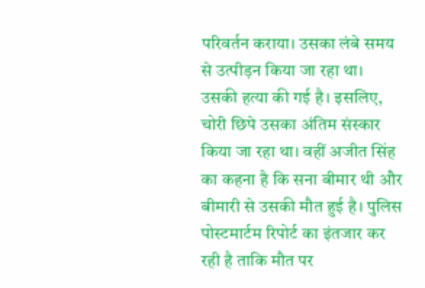परिवर्तन कराया। उसका लंबे समय से उत्पीड़न किया जा रहा था। उसकी हत्या की गई है। इसलिए, चोरी छिपे उसका अंतिम संस्कार किया जा रहा था। वहीं अजीत सिंह का कहना है कि सना बीमार थी और बीमारी से उसकी मौत हुई है। पुलिस पोस्टमार्टम रिपोर्ट का इंतजार कर रही है ताकि मौत पर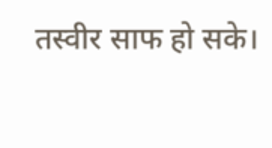तस्वीर साफ हो सके।